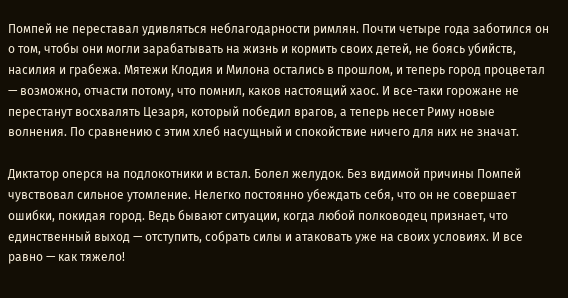Помпей не переставал удивляться неблагодарности римлян. Почти четыре года заботился он о том, чтобы они могли зарабатывать на жизнь и кормить своих детей, не боясь убийств, насилия и грабежа. Мятежи Клодия и Милона остались в прошлом, и теперь город процветал — возможно, отчасти потому, что помнил, каков настоящий хаос. И все-таки горожане не перестанут восхвалять Цезаря, который победил врагов, а теперь несет Риму новые волнения. По сравнению с этим хлеб насущный и спокойствие ничего для них не значат.

Диктатор оперся на подлокотники и встал. Болел желудок. Без видимой причины Помпей чувствовал сильное утомление. Нелегко постоянно убеждать себя, что он не совершает ошибки, покидая город. Ведь бывают ситуации, когда любой полководец признает, что единственный выход — отступить, собрать силы и атаковать уже на своих условиях. И все равно — как тяжело!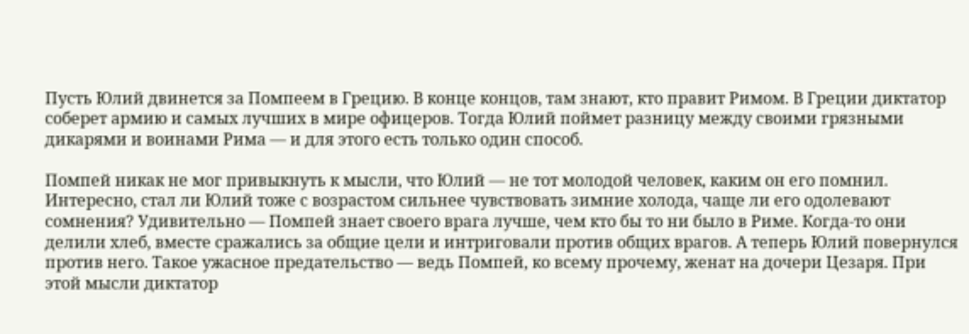Пусть Юлий двинется за Помпеем в Грецию. В конце концов, там знают, кто правит Римом. В Греции диктатор соберет армию и самых лучших в мире офицеров. Тогда Юлий поймет разницу между своими грязными дикарями и воинами Рима — и для этого есть только один способ.

Помпей никак не мог привыкнуть к мысли, что Юлий — не тот молодой человек, каким он его помнил. Интересно, стал ли Юлий тоже с возрастом сильнее чувствовать зимние холода, чаще ли его одолевают сомнения? Удивительно — Помпей знает своего врага лучше, чем кто бы то ни было в Риме. Когда-то они делили хлеб, вместе сражались за общие цели и интриговали против общих врагов. А теперь Юлий повернулся против него. Такое ужасное предательство — ведь Помпей, ко всему прочему, женат на дочери Цезаря. При этой мысли диктатор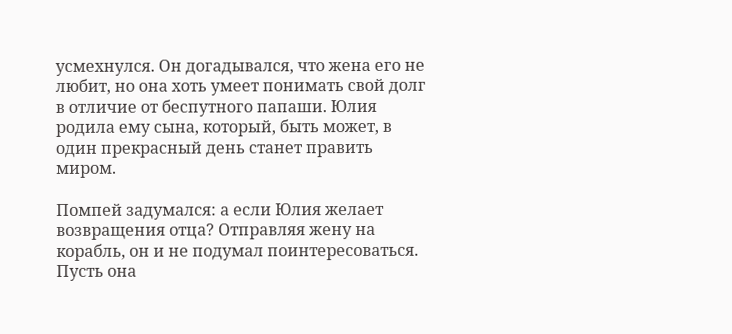усмехнулся. Он догадывался, что жена его не любит, но она хоть умеет понимать свой долг в отличие от беспутного папаши. Юлия родила ему сына, который, быть может, в один прекрасный день станет править миром.

Помпей задумался: а если Юлия желает возвращения отца? Отправляя жену на корабль, он и не подумал поинтересоваться. Пусть она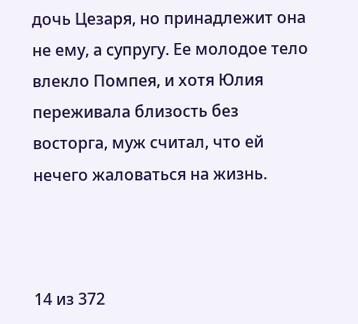дочь Цезаря, но принадлежит она не ему, а супругу. Ее молодое тело влекло Помпея, и хотя Юлия переживала близость без восторга, муж считал, что ей нечего жаловаться на жизнь.



14 из 372